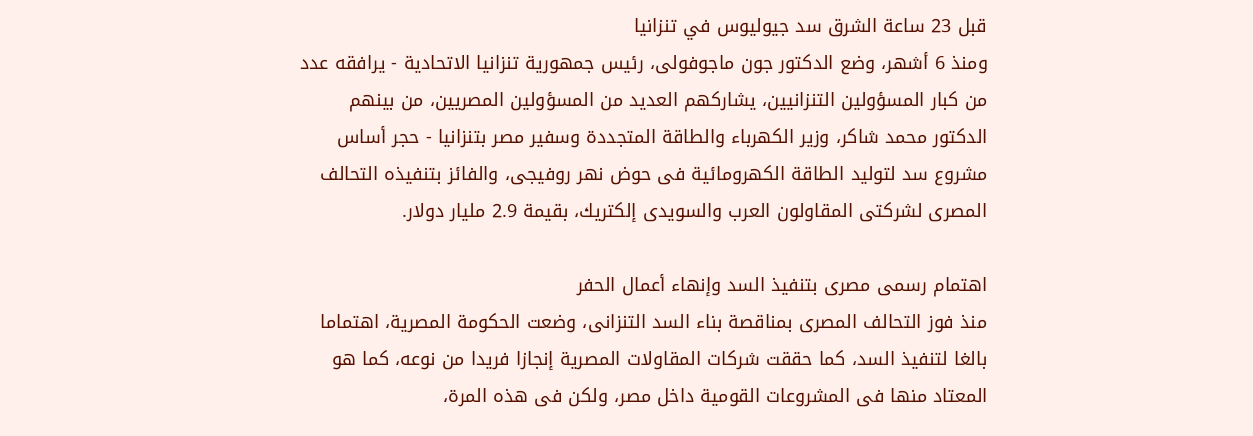قبل 23 ساعة الشرق سد جيوليوس في تنزانيا
ومنذ 6 أشهر، وضع الدكتور جون ماجوفولى، رئيس جمهورية تنزانيا الاتحادية - يرافقه عدد من كبار المسؤولين التنزانيين، يشاركهم العديد من المسؤولين المصريين، من بينهم الدكتور محمد شاكر، وزير الكهرباء والطاقة المتجددة وسفير مصر بتنزانيا - حجر أساس مشروع سد لتوليد الطاقة الكهرومائية فى حوض نهر روفيجى، والفائز بتنفيذه التحالف المصرى لشركتى المقاولون العرب والسويدى إلكتريك، بقيمة 2.9 مليار دولار.

اهتمام رسمى مصرى بتنفيذ السد وإنهاء أعمال الحفر
منذ فوز التحالف المصرى بمناقصة بناء السد التنزانى، وضعت الحكومة المصرية، اهتماما بالغا لتنفيذ السد، كما حققت شركات المقاولات المصرية إنجازا فريدا من نوعه، كما هو المعتاد منها فى المشروعات القومية داخل مصر، ولكن فى هذه المرة،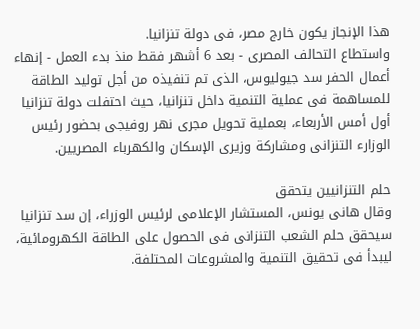هذا الإنجاز يكون خارج مصر، فى دولة تنزانيا.
واستطاع التحالف المصرى - بعد 6 أشهر فقط منذ بدء العمل - إنهاء أعمال الحفر سد جيوليوس، الذى تم تنفيذه من أجل توليد الطاقة للمساهمة فى عملية التنمية داخل تنزانيا، حيث احتفلت دولة تنزانيا أول أمس الأربعاء، بعملية تحويل مجرى نهر روفيجى بحضور رئيس الوزارء التنزانى ومشاركة وزيرى الإسكان والكهرباء المصريين.

حلم التنزانيين يتحقق
وقال هانى يونس، المستشار الإعلامى لرئيس الوزراء، إن سد تنزانيا سيحقق حلم الشعب التنزانى فى الحصول على الطاقة الكهرومائية، ليبدأ فى تحقيق التنمية والمشروعات المحتلفة.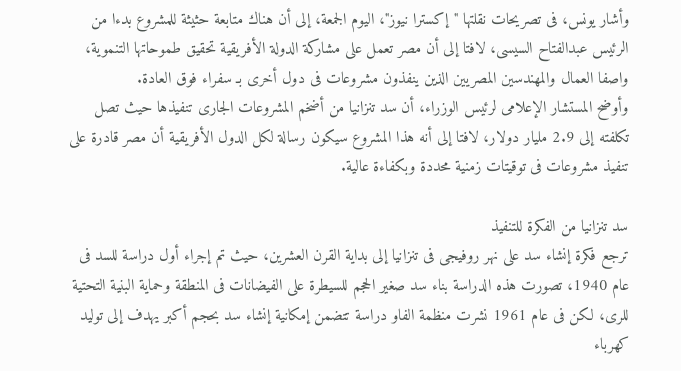وأشار يونس، فى تصريحات نقلتها "إكسترا نيوز"، اليوم الجمعة، إلى أن هناك متابعة حثيثة للمشروع بدءا من الرئيس عبدالفتاح السيسى، لافتا إلى أن مصر تعمل على مشاركة الدولة الأفريقية تحقيق طموحاتها التنموية، واصفا العمال والمهندسين المصريين الذين ينفذون مشروعات فى دول أخرى بـ سفراء فوق العادة.
وأوضح المستشار الإعلامى لرئيس الوزراء، أن سد تنزانيا من أضخم المشروعات الجارى تنفيذها حيث تصل تكلفته إلى 2.9 مليار دولار، لافتا إلى أنه هذا المشروع سيكون رسالة لكل الدول الأفريقية أن مصر قادرة على تنفيذ مشروعات فى توقيتات زمنية محددة وبكفاءة عالية.

سد تنزانيا من الفكرة للتنفيذ
ترجع فكرة إنشاء سد على نهر روفيجى فى تنزانيا إلى بداية القرن العشرين، حيث تم إجراء أول دراسة للسد فى عام 1940، تصورت هذه الدراسة بناء سد صغير الحجم للسيطرة على الفيضانات فى المنطقة وحماية البنية التحتية للرى، لكن فى عام 1961 نشرت منظمة الفاو دراسة تتضمن إمكانية إنشاء سد بحجم أكبر يهدف إلى توليد كهرباء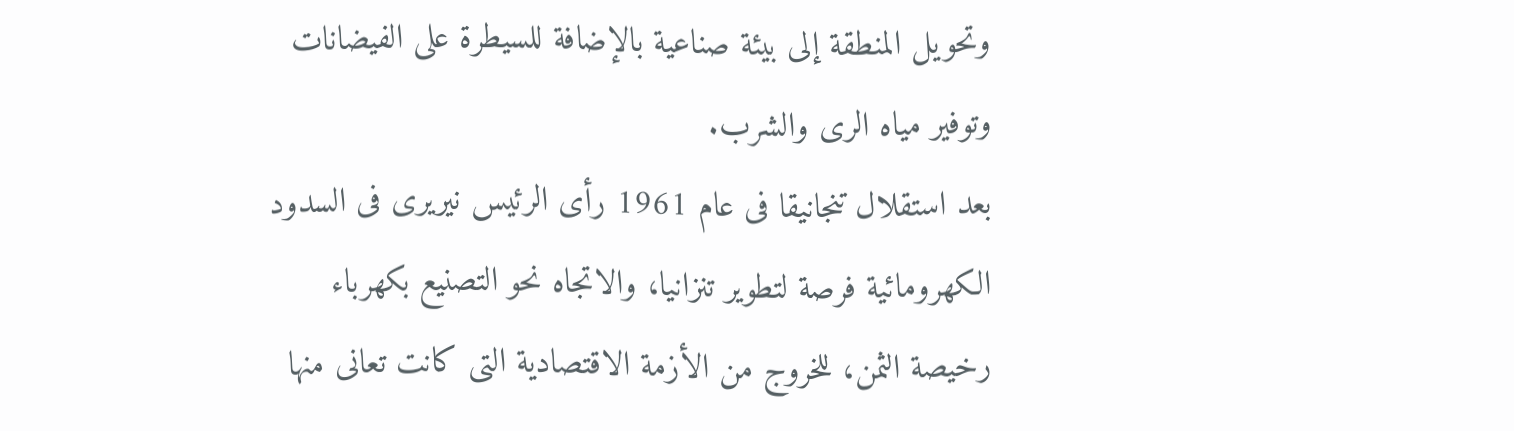وتحويل المنطقة إلى بيئة صناعية بالإضافة للسيطرة على الفيضانات وتوفير مياه الرى والشرب.
بعد استقلال تنجانيقا فى عام 1961 رأى الرئيس نيريرى فى السدود الكهرومائية فرصة لتطوير تنزانيا، والاتجاه نحو التصنيع بكهرباء رخيصة الثمن، للخروج من الأزمة الاقتصادية التى كانت تعانى منها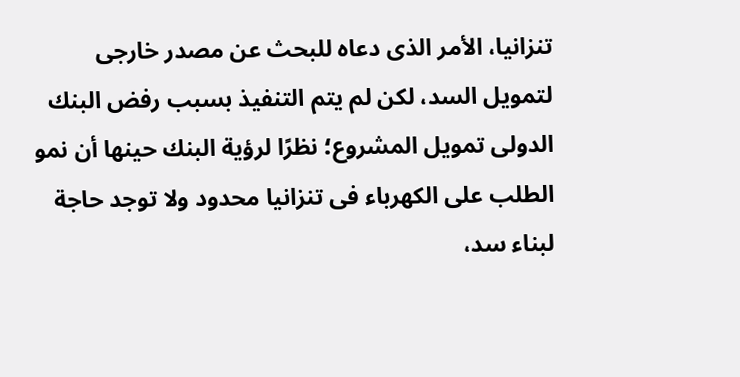تنزانيا، الأمر الذى دعاه للبحث عن مصدر خارجى لتمويل السد، لكن لم يتم التنفيذ بسبب رفض البنك الدولى تمويل المشروع؛ نظرًا لرؤية البنك حينها أن نمو الطلب على الكهرباء فى تنزانيا محدود ولا توجد حاجة لبناء سد،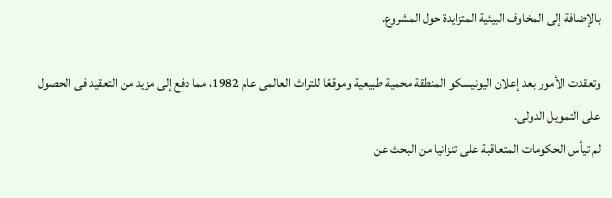بالإضافة إلى المخاوف البيئية المتزايدة حول المشروع.

وتعقدت الأمور بعد إعلان اليونيسكو المنطقة محمية طبيعية وموقعًا للتراث العالمى عام 1982، مما دفع إلى مزيد من التعقيد فى الحصول على التمويل الدولى.
لم تيأس الحكومات المتعاقبة على تنزانيا من البحث عن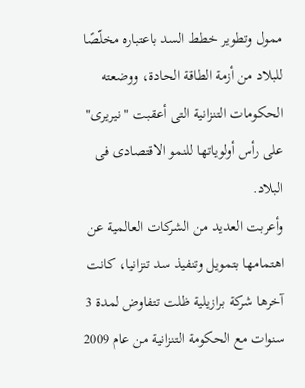ممول وتطوير خطط السد باعتباره مخلّصًا للبلاد من أزمة الطاقة الحادة، ووضعته الحكومات التنزانية التى أعقبت "نيريرى" على رأس أولوياتها للنمو الاقتصادى فى البلاد.
وأعربت العديد من الشركات العالمية عن اهتمامها بتمويل وتنفيذ سد تنزانيا، كانت آخرها شركة برازيلية ظلت تتفاوض لمدة 3 سنوات مع الحكومة التنزانية من عام 2009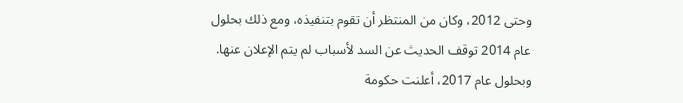وحتى 2012، وكان من المنتظر أن تقوم بتنفيذه، ومع ذلك بحلول عام 2014 توقف الحديث عن السد لأسباب لم يتم الإعلان عنها.
وبحلول عام 2017، أعلنت حكومة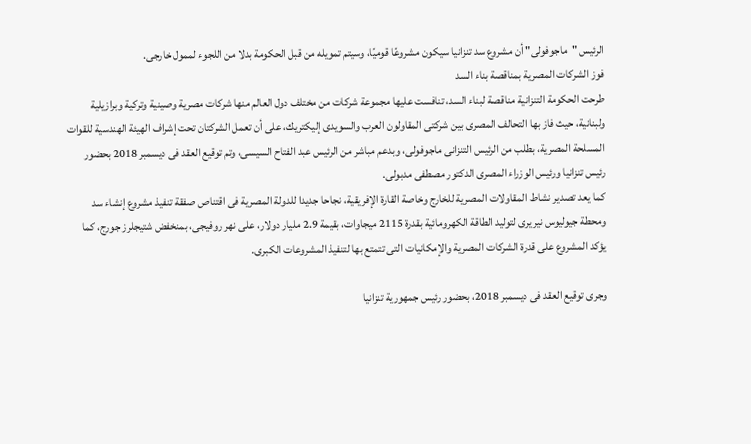الرئيس "ماجوفولى" أن مشروع سد تنزانيا سيكون مشروعًا قوميًا، وسيتم تمويله من قبل الحكومة بدلا من اللجوء لممول خارجى.
فوز الشركات المصرية بمناقصة بناء السد
طرحت الحكومة التنزانية مناقصة لبناء السد، تنافست عليها مجموعة شركات من مختلف دول العالم منها شركات مصرية وصينية وتركية وبرازيلية ولبنانية، حيث فاز بها التحالف المصرى بين شركتى المقاولون العرب والسويدى إليكتريك، على أن تعمل الشركتان تحت إشراف الهيئة الهندسية للقوات المسلحة المصرية، بطلب من الرئيس التنزانى ماجوفولى، وبدعم مباشر من الرئيس عبد الفتاح السيسى، وتم توقيع العقد فى ديسمبر 2018 بحضور رئيس تنزانيا ورئيس الوزراء المصرى الدكتور مصطفى مدبولى.
كما يعد تصدير نشاط المقاولات المصرية للخارج وخاصة القارة الإفريقية، نجاحا جديدا للدولة المصرية فى اقتناص صفقة تنفيذ مشروع إنشاء سد ومحطة جيوليوس نيريرى لتوليد الطاقة الكهرومائية بقدرة 2115 ميجاوات، بقيمة 2.9 مليار دولار، على نهر روفيجى، بمنخفض شتيجلرز جورج، كما يؤكد المشروع على قدرة الشركات المصرية والإمكانيات التى تتمتع بها لتنفيذ المشروعات الكبرى.

وجرى توقيع العقد فى ديسمبر 2018، بحضور رئيس جمهورية تنزانيا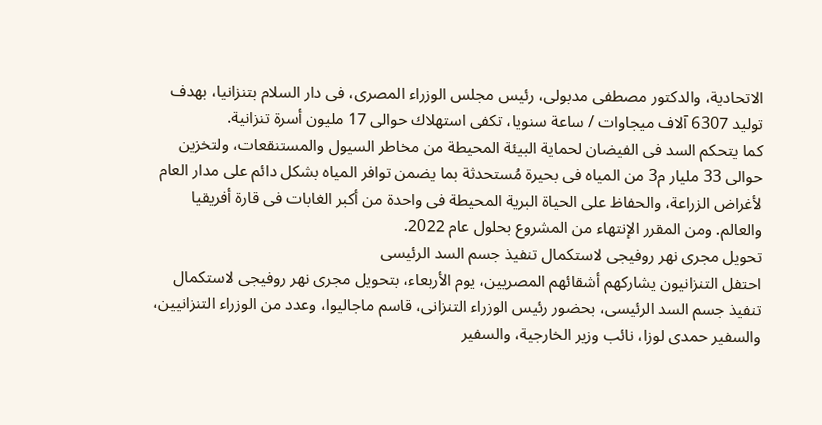الاتحادية، والدكتور مصطفى مدبولى، رئيس مجلس الوزراء المصرى، فى دار السلام بتنزانيا، بهدف توليد 6307 آلاف ميجاوات / ساعة سنويا، تكفى استهلاك حوالى 17 مليون أسرة تنزانية.
كما يتحكم السد فى الفيضان لحماية البيئة المحيطة من مخاطر السيول والمستنقعات، ولتخزين حوالى 33 مليار م3 من المياه فى بحيرة مُستحدثة بما يضمن توافر المياه بشكل دائم على مدار العام لأغراض الزراعة، والحفاظ على الحياة البرية المحيطة فى واحدة من أكبر الغابات فى قارة أفريقيا والعالم. ومن المقرر الإنتهاء من المشروع بحلول عام 2022.
تحويل مجرى نهر روفيجى لاستكمال تنفيذ جسم السد الرئيسى
احتفل التنزانيون يشاركهم أشقائهم المصريين، يوم الأربعاء، بتحويل مجرى نهر روفيجى لاستكمال تنفيذ جسم السد الرئيسى، بحضور رئيس الوزراء التنزانى، قاسم ماجاليوا، وعدد من الوزراء التنزانيين، والسفير حمدى لوزا، نائب وزير الخارجية، والسفير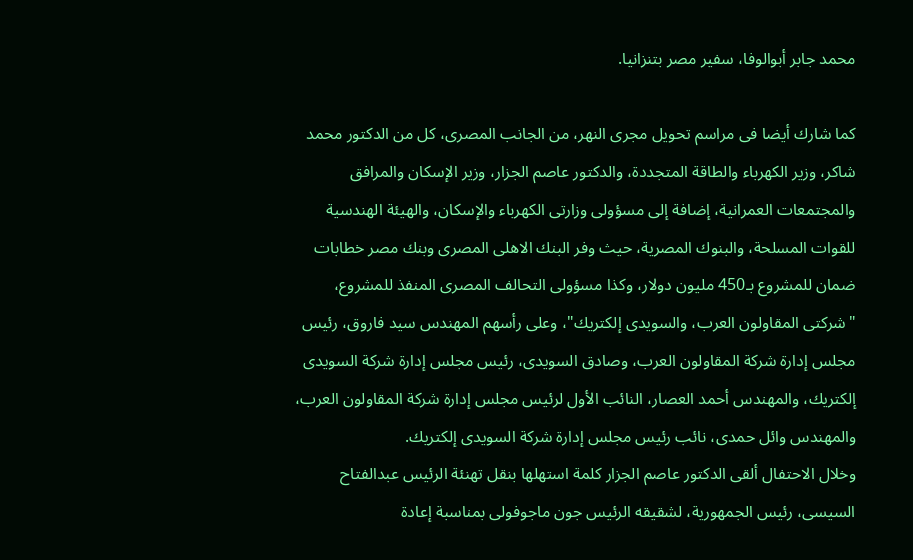محمد جابر أبوالوفا، سفير مصر بتنزانيا.

كما شارك أيضا فى مراسم تحويل مجرى النهر، من الجانب المصرى، كل من الدكتور محمد شاكر، وزير الكهرباء والطاقة المتجددة، والدكتور عاصم الجزار، وزير الإسكان والمرافق والمجتمعات العمرانية، إضافة إلى مسؤولى وزارتى الكهرباء والإسكان، والهيئة الهندسية للقوات المسلحة، والبنوك المصرية، حيث وفر البنك الاهلى المصرى وبنك مصر خطابات ضمان للمشروع بـ450 مليون دولار، وكذا مسؤولى التحالف المصرى المنفذ للمشروع، "شركتى المقاولون العرب، والسويدى إلكتريك"، وعلى رأسهم المهندس سيد فاروق، رئيس مجلس إدارة شركة المقاولون العرب، وصادق السويدى، رئيس مجلس إدارة شركة السويدى إلكتريك، والمهندس أحمد العصار، النائب الأول لرئيس مجلس إدارة شركة المقاولون العرب، والمهندس وائل حمدى، نائب رئيس مجلس إدارة شركة السويدى إلكتريك.
وخلال الاحتفال ألقى الدكتور عاصم الجزار كلمة استهلها بنقل تهنئة الرئيس عبدالفتاح السيسى، رئيس الجمهورية، لشقيقه الرئيس جون ماجوفولى بمناسبة إعادة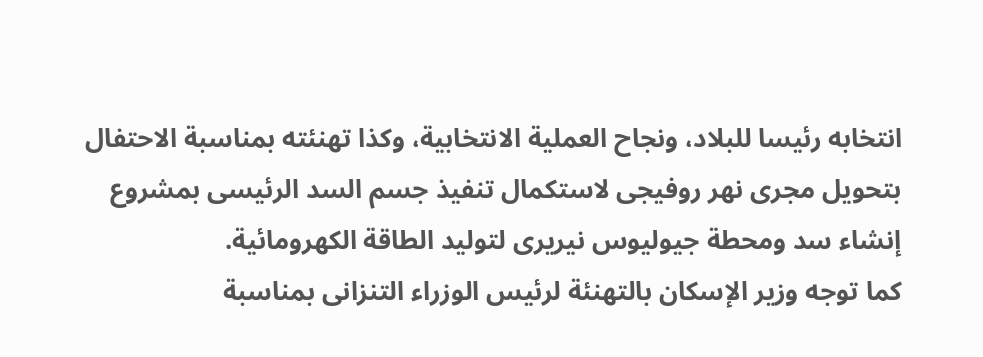انتخابه رئيسا للبلاد، ونجاح العملية الانتخابية، وكذا تهنئته بمناسبة الاحتفال بتحويل مجرى نهر روفيجى لاستكمال تنفيذ جسم السد الرئيسى بمشروع إنشاء سد ومحطة جيوليوس نيريرى لتوليد الطاقة الكهرومائية.
كما توجه وزير الإسكان بالتهنئة لرئيس الوزراء التنزانى بمناسبة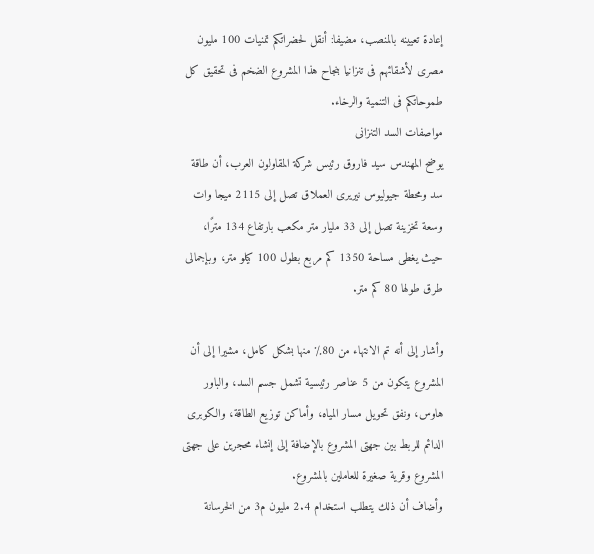إعادة تعيينه بالمنصب، مضيفا: أنقل لحضراتكم تمنيات 100 مليون مصرى لأشقائهم فى تنزانيا بنجاح هذا المشروع الضخم فى تحقيق كل طموحاتكم فى التنمية والرخاء.
مواصفات السد التنزانى
يوضح المهندس سيد فاروق رئيس شركة المقاولون العرب، أن طاقة سد ومحطة جيوليوس نيريرى العملاق تصل إلى 2115 ميجا وات وسعة تخزينة تصل إلى 33 مليار متر مكعب بارتفاع 134 مترًا، حيث يغطى مساحة 1350 كم مربع بطول 100 كيلو متر، وبإجمالى طرق طولها 80 كم متر.

وأشار إلى أنه تم الانتهاء من 80٪ منها بشكل كامل، مشيرا إلى أن المشروع يتكون من 5 عناصر رئيسية تشمل جسم السد، والباور هاوس، ونفق تحويل مسار المياه، وأماكن توزيع الطاقة، والكوبرى الدائم للربط بين جهتى المشروع بالإضافة إلى إنشاء محجرين على جهتى المشروع وقرية صغيرة للعاملين بالمشروع.
وأضاف أن ذلك يتطلب استخدام 2.4 مليون م3 من الخرسانة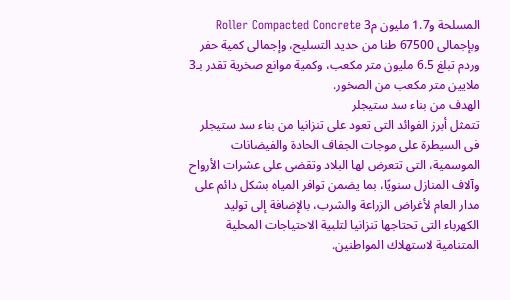المسلحة و1.7 مليون م3 Roller Compacted Concrete وبإجمالى 67500 طنا من حديد التسليح، وإجمالى كمية حفر وردم تبلغ 6.5 مليون متر مكعب، وكمية موانع صخرية تقدر بـ3 ملايين متر مكعب من الصخور.
الهدف من بناء سد ستيجلر
تتمثل أبرز الفوائد التى تعود على تنزانيا من بناء سد ستيجلر فى السيطرة على موجات الجفاف الحادة والفيضانات الموسمية، التى تتعرض لها البلاد وتقضى على عشرات الأرواح وآلاف المنازل سنويًا، بما يضمن توافر المياه بشكل دائم على مدار العام لأغراض الزراعة والشرب، بالإضافة إلى توليد الكهرباء التى تحتاجها تنزانيا لتلبية الاحتياجات المحلية المتنامية لاستهلاك المواطنين.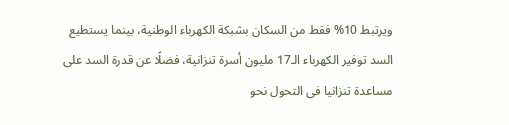ويرتبط 10% فقط من السكان بشبكة الكهرباء الوطنية، بينما يستطيع السد توفير الكهرباء الـ17 مليون أسرة تنزانية، فضلًا عن قدرة السد على مساعدة تنزانيا فى التحول نحو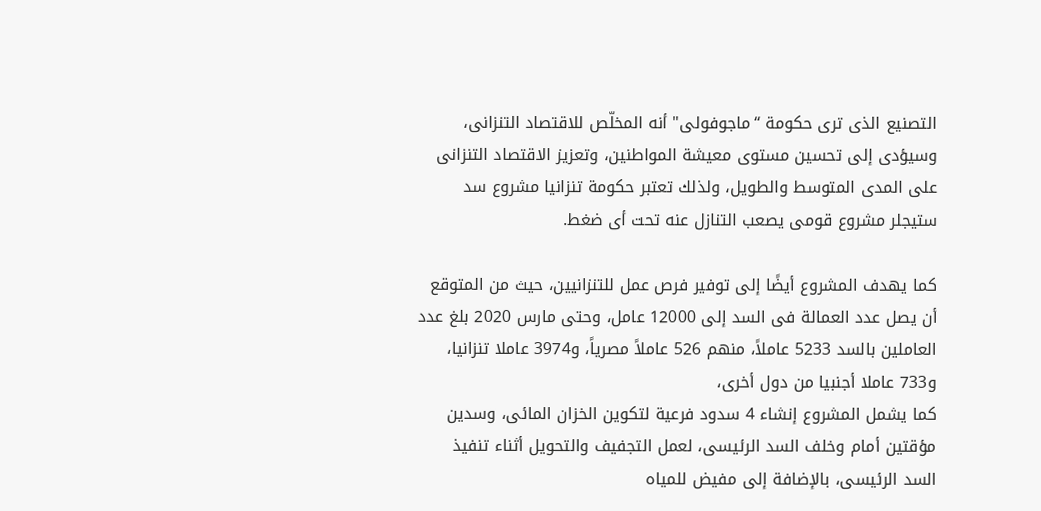التصنيع الذى ترى حكومة “ماجوفولى" أنه المخلّص للاقتصاد التنزانى، وسيؤدى إلى تحسين مستوى معيشة المواطنين، وتعزيز الاقتصاد التنزانى على المدى المتوسط والطويل، ولذلك تعتبر حكومة تنزانيا مشروع سد ستيجلر مشروع قومى يصعب التنازل عنه تحت أى ضغط.

كما يهدف المشروع أيضًا إلى توفير فرص عمل للتنزانيين، حيث من المتوقع أن يصل عدد العمالة فى السد إلى 12000 عامل، وحتى مارس 2020 بلغ عدد العاملين بالسد 5233 عاملاً، منهم 526 عاملاً مصرياً، و3974 عاملا تنزانيا، و733 عاملا أجنبيا من دول أخرى،
كما يشمل المشروع إنشاء 4 سدود فرعية لتكوين الخزان المائى، وسدين مؤقتين أمام وخلف السد الرئيسى، لعمل التجفيف والتحويل أثناء تنفيذ السد الرئيسى، بالإضافة إلى مفيض للمياه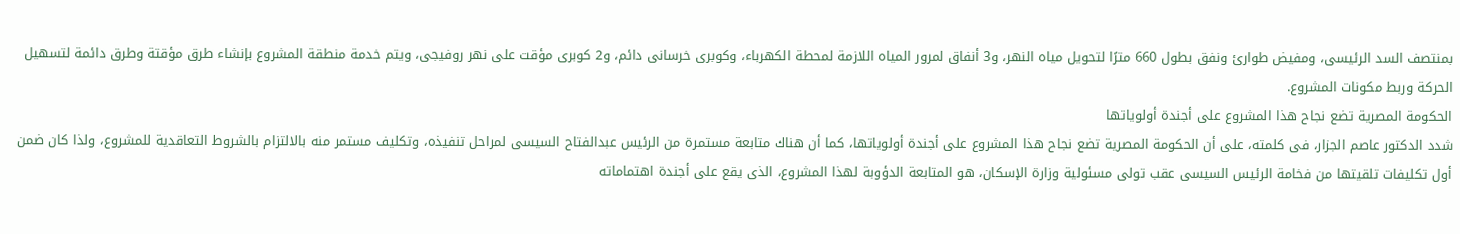بمنتصف السد الرئيسى، ومفيض طوارئ ونفق بطول 660 مترًا لتحويل مياه النهر، و3 أنفاق لمرور المياه اللازمة لمحطة الكهرباء، وكوبرى خرسانى دائم، و2 كوبرى مؤقت على نهر روفيجى، ويتم خدمة منطقة المشروع بإنشاء طرق مؤقتة وطرق دائمة لتسهيل الحركة وربط مكونات المشروع.
الحكومة المصرية تضع نجاح هذا المشروع على أجندة أولوياتها
شدد الدكتور عاصم الجزار، فى كلمته، على أن الحكومة المصرية تضع نجاح هذا المشروع على أجندة أولوياتها، كما أن هناك متابعة مستمرة من الرئيس عبدالفتاح السيسى لمراحل تنفيذه، وتكليف مستمر منه بالالتزام بالشروط التعاقدية للمشروع، ولذا كان ضمن أول تكليفات تلقيتها من فخامة الرئيس السيسى عقب تولى مسئولية وزارة الإسكان، هو المتابعة الدؤوبة لهذا المشروع، الذى يقع على أجندة اهتماماته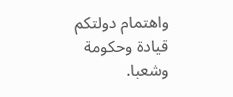واهتمام دولتكم قيادة وحكومة وشعبا.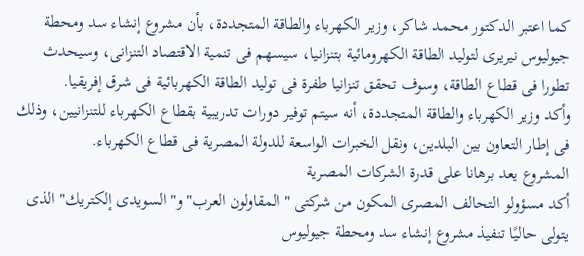كما اعتبر الدكتور محمد شاكر، وزير الكهرباء والطاقة المتجددة، بأن مشروع إنشاء سد ومحطة جيوليوس نيريرى لتوليد الطاقة الكهرومائية بتنزانيا، سيسهم فى تنمية الاقتصاد التنزانى، وسيحدث تطورا فى قطاع الطاقة، وسوف تحقق تنزانيا طفرة فى توليد الطاقة الكهربائية فى شرق إفريقيا.
وأكد وزير الكهرباء والطاقة المتجددة، أنه سيتم توفير دورات تدريبية بقطاع الكهرباء للتنزانيين، وذلك فى إطار التعاون بين البلدين، ونقل الخبرات الواسعة للدولة المصرية فى قطاع الكهرباء.
المشروع يعد برهانا على قدرة الشركات المصرية
أكد مسؤولو التحالف المصرى المكون من شركتى "المقاولون العرب" و"السويدى إلكتريك" الذى يتولى حاليًا تنفيذ مشروع إنشاء سد ومحطة جيوليوس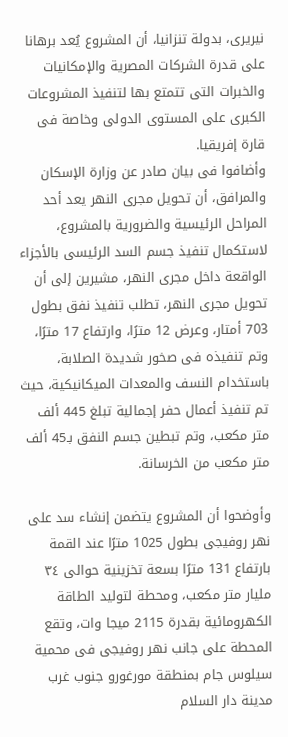نيريرى، بدولة تنزانيا، أن المشروع يُعد برهانا على قدرة الشركات المصرية والإمكانيات والخبرات التى تتمتع بها لتنفيذ المشروعات الكبرى على المستوى الدولى وخاصة فى قارة إفريقيا.
وأضافوا فى بيان صادر عن وزارة الإسكان والمرافق، أن تحويل مجرى النهر يعد أحد المراحل الرئيسية والضرورية بالمشروع، لاستكمال تنفيذ جسم السد الرئيسى بالأجزاء الواقعة داخل مجرى النهر، مشيرين إلى أن تحويل مجرى النهر، تطلب تنفيذ نفق بطول 703 أمتار، وعرض 12 مترًا، وارتفاع 17 مترًا، وتم تنفيذه فى صخور شديدة الصلابة، باستخدام النسف والمعدات الميكانيكية، حيث تم تنفيذ أعمال حفر إجمالية تبلغ 445 ألف متر مكعب، وتم تبطين جسم النفق بـ45 ألف متر مكعب من الخرسانة.

وأوضحوا أن المشروع يتضمن إنشاء سد على نهر روفيجى بطول 1025 مترًا عند القمة بارتفاع 131 مترًا بسعة تخزينية حوالى ٣٤ مليار متر مكعب، ومحطة لتوليد الطاقة الكهرومائية بقدرة 2115 ميجا وات، وتقع المحطة على جانب نهر روفيجى فى محمية سيلوس جام بمنطقة مورغورو جنوب غرب مدينة دار السلام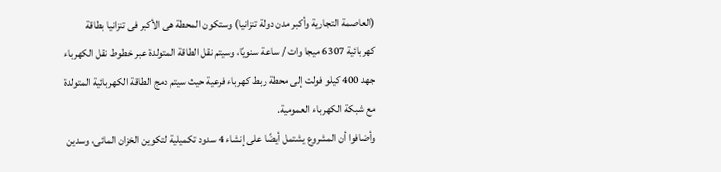(العاصمة التجارية وأكبر مدن دولة تنزانيا) وستكون المحطة هى الأكبر فى تنزانيا بطاقة كهربائية 6307 ميجا وات / ساعة سنويًا، وسيتم نقل الطاقة المتولدة عبر خطوط نقل الكهرباء جهد 400 كيلو فولت إلى محطة ربط كهرباء فرعية حيث سيتم دمج الطاقة الكهربائية المتولدة مع شبكة الكهرباء العمومية.
وأضافوا أن المشروع يشتمل أيضًا على إنشاء 4 سدود تكميلية لتكوين الخزان المائى، وسدين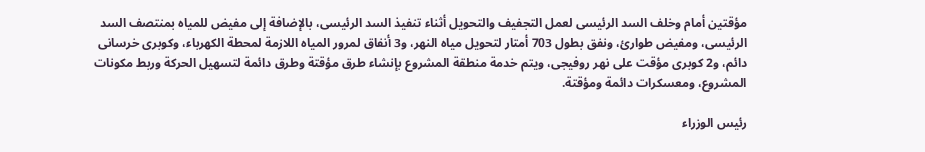مؤقتين أمام وخلف السد الرئيسى لعمل التجفيف والتحويل أثناء تنفيذ السد الرئيسى، بالإضافة إلى مفيض للمياه بمنتصف السد الرئيسى، ومفيض طوارئ، ونفق بطول 703 أمتار لتحويل مياه النهر، و3 أنفاق لمرور المياه اللازمة لمحطة الكهرباء، وكوبرى خرسانى دائم، و2 كوبرى مؤقت على نهر روفيجى، ويتم خدمة منطقة المشروع بإنشاء طرق مؤقتة وطرق دائمة لتسهيل الحركة وربط مكونات المشروع، ومعسكرات دائمة ومؤقتة.

رئيس الوزراء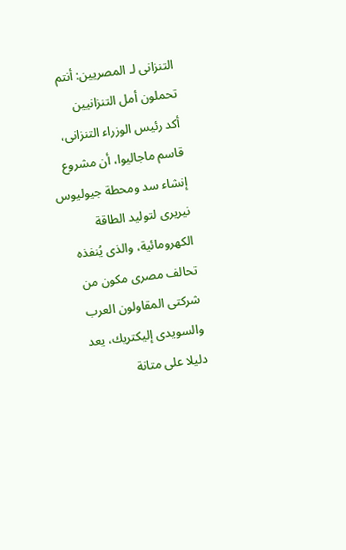التنزانى لـ المصريين: أنتم تحملون أمل التنزانيين
أكد رئيس الوزراء التنزانى، قاسم ماجاليوا، أن مشروع إنشاء سد ومحطة جيوليوس نيريرى لتوليد الطاقة الكهرومائية، والذى يُنفذه تحالف مصرى مكون من شركتى المقاولون العرب والسويدى إليكتريك، يعد دليلا على متانة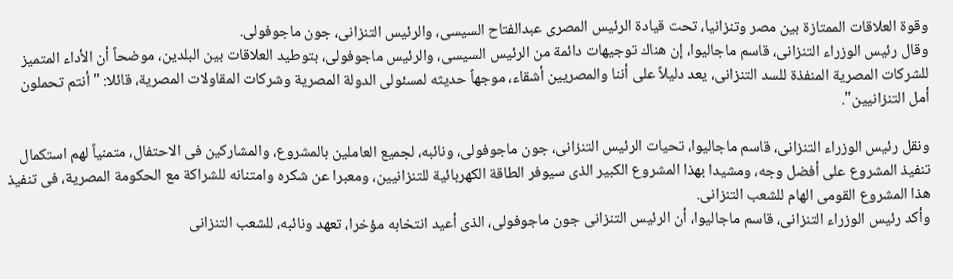وقوة العلاقات الممتازة بين مصر وتنزانيا، تحت قيادة الرئيس المصرى عبدالفتاح السيسى، والرئيس التنزانى، جون ماجوفولى.
وقال رئيس الوزراء التنزانى، قاسم ماجاليوا، إن هناك توجيهات دائمة من الرئيس السيسى، والرئيس ماجوفولى، بتوطيد العلاقات بين البلدين، موضحاً أن الأداء المتميز للشركات المصرية المنفذة للسد التنزانى، يعد دليلاً على أننا والمصريين أشقاء، موجهاً حديثه لمسئولى الدولة المصرية وشركات المقاولات المصرية، قائلا: "أنتم تحملون أمل التنزانيين".

ونقل رئيس الوزراء التنزانى، قاسم ماجاليوا، تحيات الرئيس التنزانى، جون ماجوفولى، ونائبه، لجميع العاملين بالمشروع، والمشاركين فى الاحتفال، متمنياً لهم استكمال تنفيذ المشروع على أفضل وجه، ومشيدا بهذا المشروع الكبير الذى سيوفر الطاقة الكهربائية للتنزانيين، ومعبرا عن شكره وامتنانه للشراكة مع الحكومة المصرية، فى تنفيذ هذا المشروع القومى الهام للشعب التنزانى.
وأكد رئيس الوزراء التنزانى، قاسم ماجاليوا، أن الرئيس التنزانى جون ماجوفولى، الذى أعيد انتخابه مؤخرا، تعهد ونائبه، للشعب التنزانى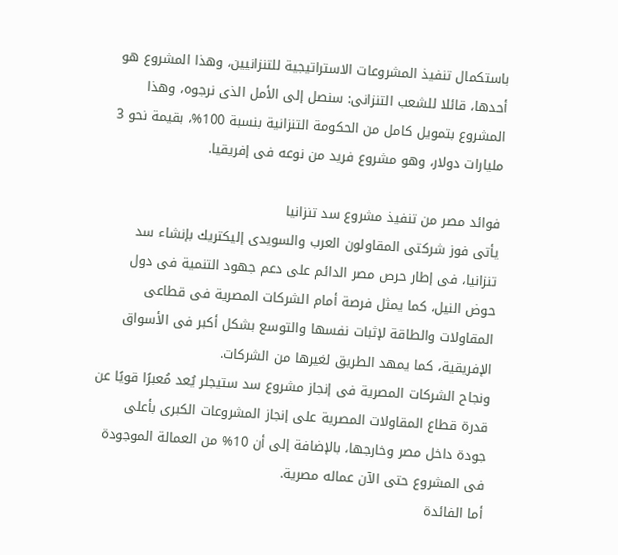باستكمال تنفيذ المشروعات الاستراتيجية للتنزانيين، وهذا المشروع هو أحدها، قائلا للشعب التنزانى: سنصل إلى الأمل الذى نرجوه، وهذا المشروع بتمويل كامل من الحكومة التنزانية بنسبة 100%، بقيمة نحو 3 مليارات دولار، وهو مشروع فريد من نوعه فى إفريقيا.

فوائد مصر من تنفيذ مشروع سد تنزانيا
يأتى فوز شركتى المقاولون العرب والسويدى إليكتريك بإنشاء سد تنزانيا، فى إطار حرص مصر الدائم على دعم جهود التنمية فى دول حوض النيل، كما يمثل فرصة أمام الشركات المصرية فى قطاعى المقاولات والطاقة لإثبات نفسها والتوسع بشكل أكبر فى الأسواق الإفريقية، كما يمهد الطريق لغيرها من الشركات.
ونجاح الشركات المصرية فى إنجاز مشروع سد ستيجلر يُعد مُعبرًا قويًا عن قدرة قطاع المقاولات المصرية على إنجاز المشروعات الكبرى بأعلى جودة داخل مصر وخارجها، بالإضافة إلى أن 10% من العمالة الموجودة فى المشروع حتى الآن عماله مصرية.
أما الفائدة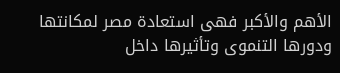الأهم والأكبر فهى استعادة مصر لمكانتها ودورها التنموى وتأثيرها داخل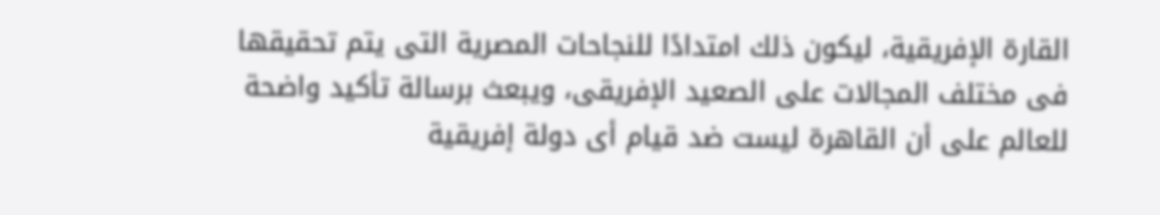القارة الإفريقية، ليكون ذلك امتدادًا للنجاحات المصرية التى يتم تحقيقها فى مختلف المجالات على الصعيد الإفريقى، ويبعث برسالة تأكيد واضحة للعالم على أن القاهرة ليست ضد قيام أى دولة إفريقية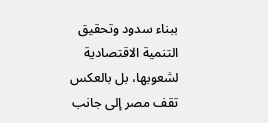ببناء سدود وتحقيق التنمية الاقتصادية لشعوبها، بل بالعكس تقف مصر إلى جانب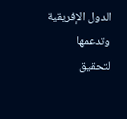الدول الإفريقية وتدعمها لتحقيق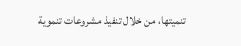تنميتها، من خلال تنفيذ مشروعات تنموية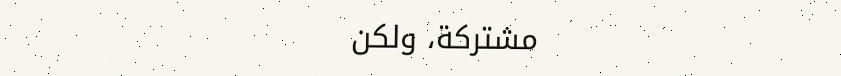مشتركة، ولكن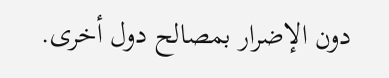دون الإضرار بمصالح دول أخرى.